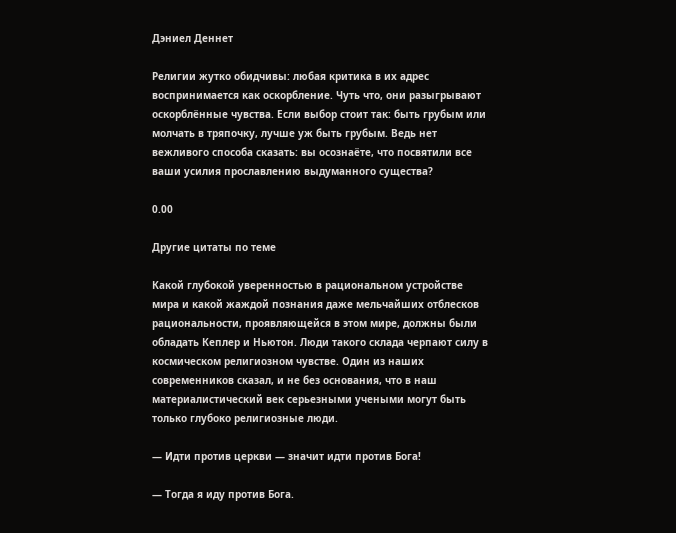Дэниел Деннет

Религии жутко обидчивы: любая критика в их адрес воспринимается как оскорбление. Чуть что, они разыгрывают оскорблённые чувства. Если выбор стоит так: быть грубым или молчать в тряпочку, лучше уж быть грубым. Ведь нет вежливого способа сказать: вы осознаёте, что посвятили все ваши усилия прославлению выдуманного существа?

0.00

Другие цитаты по теме

Какой глубокой уверенностью в рациональном устройстве мира и какой жаждой познания даже мельчайших отблесков рациональности, проявляющейся в этом мире, должны были обладать Кеплер и Ньютон. Люди такого склада черпают силу в космическом религиозном чувстве. Один из наших современников сказал, и не без основания, что в наш материалистический век серьезными учеными могут быть только глубоко религиозные люди.

— Идти против церкви — значит идти против Бога!

— Тогда я иду против Бога.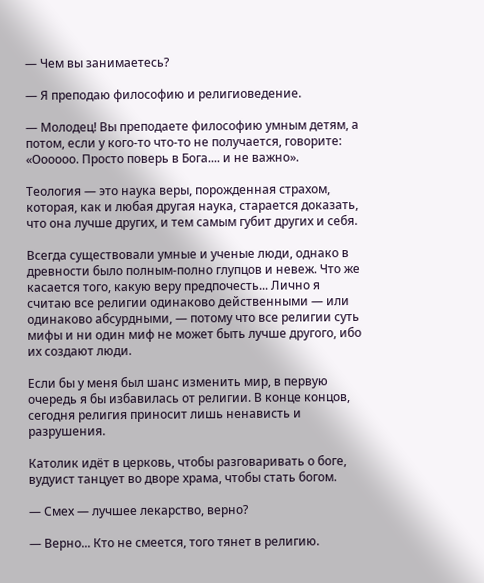— Чем вы занимаетесь?

— Я преподаю философию и религиоведение.

— Молодец! Вы преподаете философию умным детям, а потом, если у кого-то что-то не получается, говорите: «Оооооо. Просто поверь в Бога.... и не важно».

Теология — это наука веры, порожденная страхом, которая, как и любая другая наука, старается доказать, что она лучше других, и тем самым губит других и себя.

Всегда существовали умные и ученые люди, однако в древности было полным-полно глупцов и невеж. Что же касается того, какую веру предпочесть... Лично я считаю все религии одинаково действенными — или одинаково абсурдными, — потому что все религии суть мифы и ни один миф не может быть лучше другого, ибо их создают люди.

Если бы у меня был шанс изменить мир, в первую очередь я бы избавилась от религии. В конце концов, сегодня религия приносит лишь ненависть и разрушения.

Католик идёт в церковь, чтобы разговаривать о боге, вудуист танцует во дворе храма, чтобы стать богом.

— Смех — лучшее лекарство, верно?

— Верно... Кто не смеется, того тянет в религию.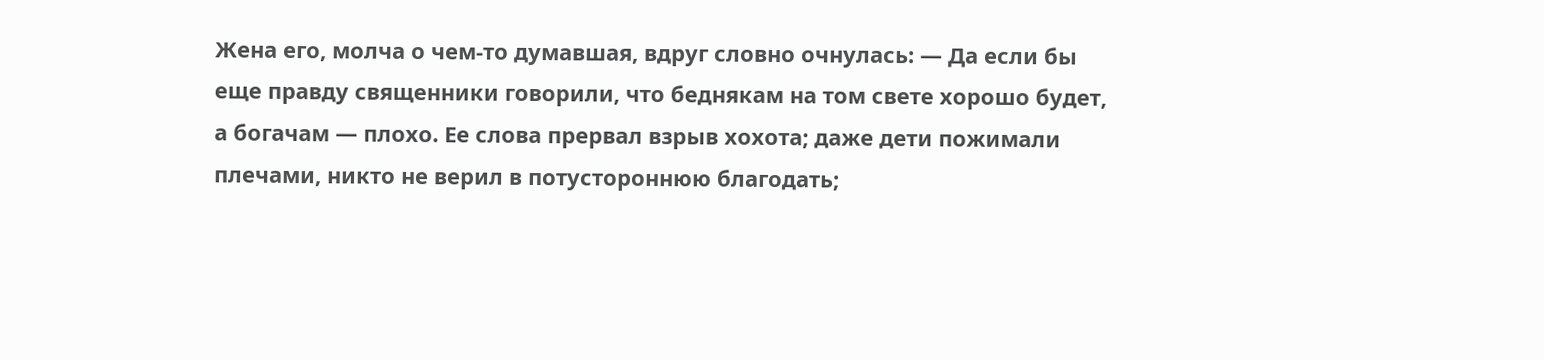Жена его, молча о чем-то думавшая, вдруг словно очнулась: — Да если бы еще правду священники говорили, что беднякам на том свете хорошо будет, а богачам — плохо. Ее слова прервал взрыв хохота; даже дети пожимали плечами, никто не верил в потустороннюю благодать;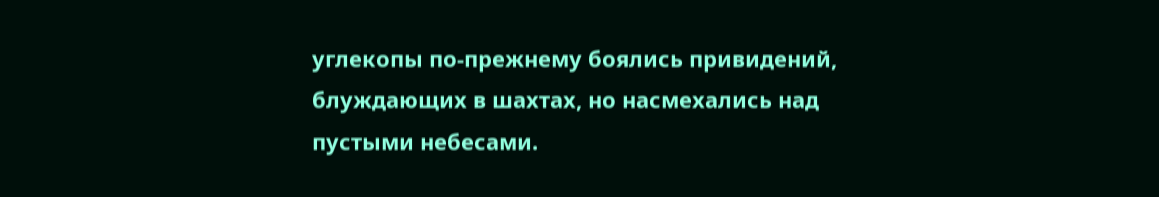углекопы по-прежнему боялись привидений, блуждающих в шахтах, но насмехались над пустыми небесами.